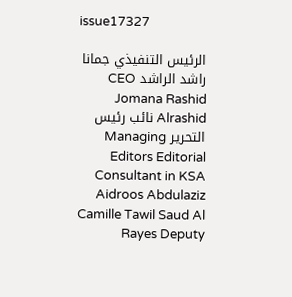issue17327

الرئيس التنفيذي جمانا راشد الراشد CEO Jomana Rashid Alrashid نائب رئيس التحرير Managing Editors Editorial Consultant in KSA Aidroos Abdulaziz Camille Tawil Saud Al Rayes Deputy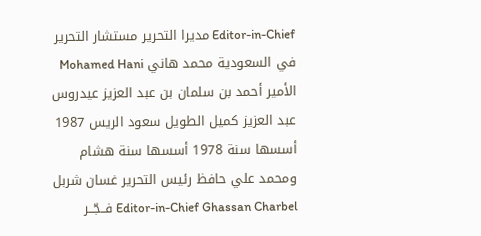Editor-in-Chief مديرا التحرير مستشار التحرير في السعودية محمد هاني Mohamed Hani الأمير أحمد بن سلمان بن عبد العزيز عيدروس عبد العزيز كميل الطويل سعود الريس 1987 أسسها سنة 1978 أسسها سنة هشام ومحمد علي حافظ رئيس التحرير غسان شربل Editor-in-Chief Ghassan Charbel فــجّــر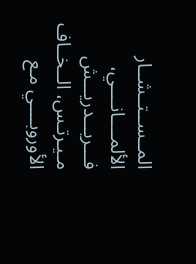المــســتــشــار الألمــــانــــي، فـــريـــدريـــش مـيـرتـس، الــخــاف الأوروبــــي مـع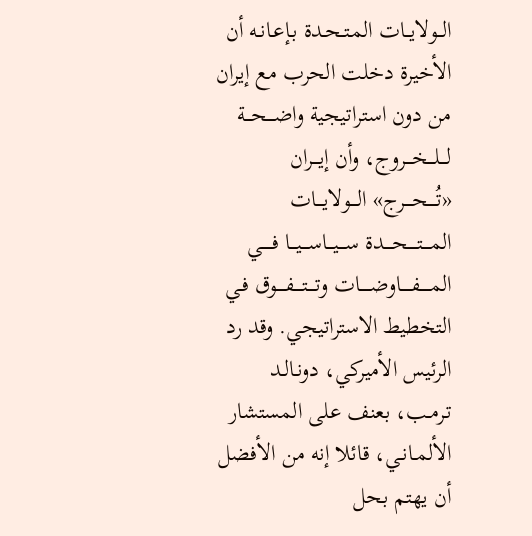الــولايــات المـتـحـدة بـإعـانـه أن الأخيرة دخلت الحرب مع إيران من دون استراتيجية واضـــحـــة لـــلـــخـــروج، وأن إيـــران «تُــــحــــرج» الـــولايـــات المــــتــــحــــدة ســـيـــاســـيـــا فـــــي المـــــفـــــاوضـــــات وتــــتــــفــــوق فـي التخطيط الاستراتيجي. وقد رد الرئيس الأميركي، دونـالـد تـرمـب، بعنف على المستشار الألمـانـي، قائلا إنه من الأفضل أن يهتم بحل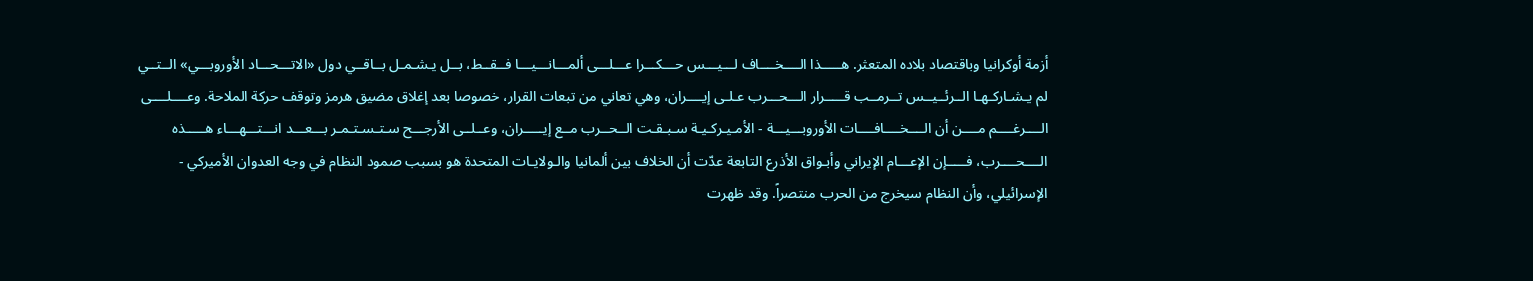أزمة أوكرانيا وباقتصاد بلاده المتعثر. هـــــذا الــــخــــاف لـــيـــس حـــكـــرا عـــلـــى ألمـــانـــيـــا فــقــط، بــل يـشـمـل بــاقــي دول «الاتـــحـــاد الأوروبـــي» الــتــي لم يـشـاركـهـا الــرئــيــس تــرمــب قـــــرار الـــحـــرب عـلـى إيــــران، وهي تعاني من تبعات القرار، خصوصا بعد إغلاق مضيق هرمز وتوقف حركة الملاحة. وعــــلــــى الــــرغــــم مــــن أن الــــخــــافــــات الأوروبـــيـــة - الأمـيـركـيـة سـبـقـت الــحــرب مــع إيـــــران، وعــلــى الأرجـــح سـتـسـتـمـر بـــعـــد انـــتـــهـــاء هـــــذه الــــحــــرب، فـــــإن الإعـــام الإيراني وأبـواق الأذرع التابعة عدّت أن الخلاف بين ألمانيا والـولايـات المتحدة هو بسبب صمود النظام في وجه العدوان الأميركي - الإسرائيلي، وأن النظام سيخرج من الحرب منتصراً. وقد ظهرت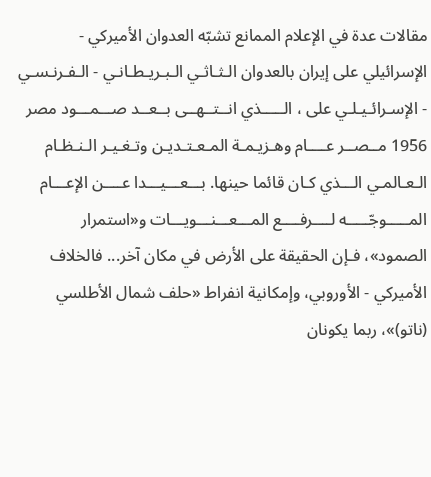مقالات عدة في الإعلام الممانع تشبّه العدوان الأميركي - الإسرائيلي على إيران بالعدوان الـثـاثـي الـبـريـطـانـي - الـفـرنـسـي - الإسـرائـيـلـي على ، الـــــذي انــتــهــى بــعــد صـــمـــود مصر 1956 مــصــر عــــام وهـزيـمـة المـعـتـديـن وتـغـيـر الـنـظـام الـعـالمـي الـــذي كـان قائما حينها. بـــعـــيـــدا عــــن الإعـــام المـــــوجّـــــه لــــرفــــع المـــعـــنـــويـــات و«استمرار الصمود»، فـإن الحقيقة على الأرض في مكان آخر... فالخلاف الأميركي - الأوروبي، وإمكانية انفراط «حلف شمال الأطلسي (ناتو)»، ربما يكونان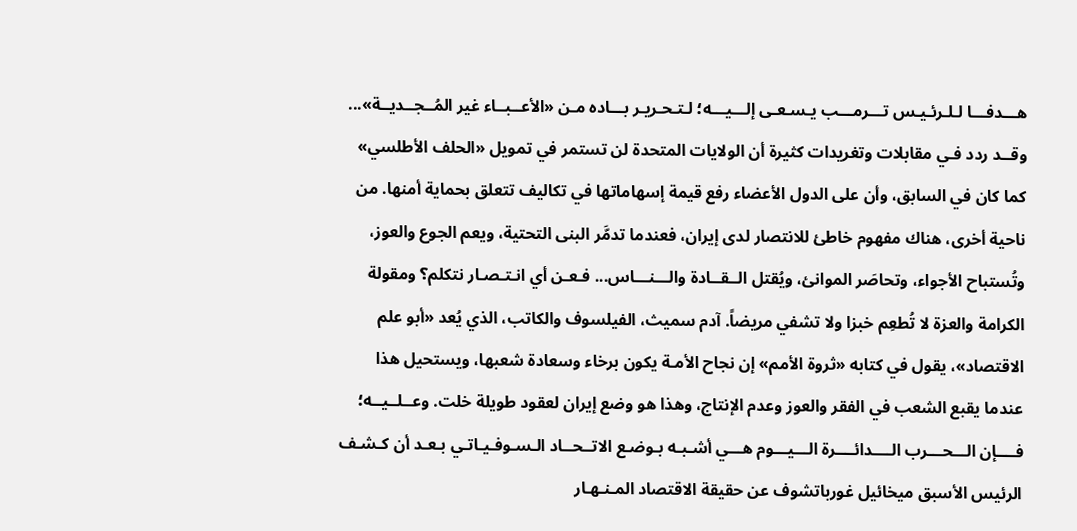هـــدفـــا لـلـرئـيـس تـــرمـــب يـسـعـى إلـــيـــه؛ لـتـحـريـر بـــاده مـن «الأعــبــاء غير المُــجــديــة»... وقــد ردد فـي مقابلات وتغريدات كثيرة أن الولايات المتحدة لن تستمر في تمويل «الحلف الأطلسي» كما كان في السابق، وأن على الدول الأعضاء رفع قيمة إسهاماتها في تكاليف تتعلق بحماية أمنها. من ناحية أخرى، هناك مفهوم خاطئ للانتصار لدى إيران، فعندما تدمَّر البنى التحتية، ويعم الجوع والعوز، وتُستباح الأجواء، وتحاصَر الموانئ، ويُقتل الــقــادة والـــنـــاس... فـعـن أي انـتـصـار نتكلم؟ ومقولة الكرامة والعزة لا تُطعِم خبزا ولا تشفي مريضاً. آدم سميث، الفيلسوف والكاتب، الذي يُعد «أبو علم الاقتصاد»، يقول في كتابه «ثروة الأمم» إن نجاح الأمـة يكون برخاء وسعادة شعبها، ويستحيل هذا عندما يقبع الشعب في الفقر والعوز وعدم الإنتاج، وهذا هو وضع إيران لعقود طويلة خلت. وعــلــيــه؛ فــــإن الـــحـــرب الــــدائــــرة الـــيـــوم هـــي أشـبـه بـوضـع الاتــحــاد الـسـوفـيـاتـي بـعـد أن كـشـف الرئيس الأسبق ميخائيل غورباتشوف عن حقيقة الاقتصاد المـنـهـار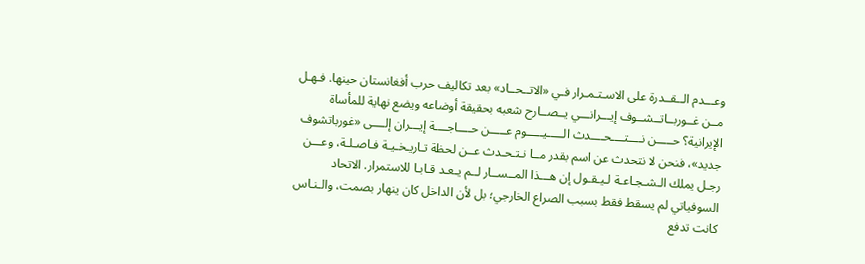وعـــدم الــقــدرة على الاسـتـمـرار فـي «الاتــحــاد» بعد تكاليف حرب أفغانستان حينها. فـهـل مــن غــوربــاتــشــوف إيـــرانـــي يــصــارح شعبه بحقيقة أوضاعه ويضع نهاية للمأساة الإيرانية؟ حـــــن نــــتــــحــــدث الـــــيـــــوم عـــــن حــــاجــــة إيـــران إلــــى «غورباتشوف جديد»، فنحن لا نتحدث عن اسم بقدر مــا نـتـحـدث عــن لحظة تـاريـخـيـة فـاصـلـة، وعـــن رجـل يملك الـشـجـاعـة لـيـقـول إن هـــذا المــســار لــم يـعـد قـابـا للاستمرار. الاتحاد السوفياتي لم يسقط فقط بسبب الصراع الخارجي؛ بل لأن الداخل كان ينهار بصمت، والـنـاس كانت تدفع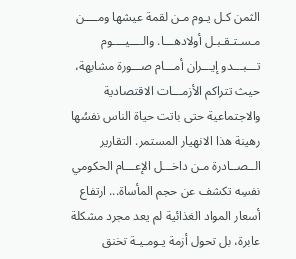الثمن كـل يـوم مـن لقمة عيشها ومــــن مـسـتـقـبـل أولادهـــا. والــــيــــوم تـــبـــدو إيـــران أمـــام صـــورة مشابهة، حيث تتراكم الأزمـــات الاقتصادية والاجتماعية حتى باتت حياة الناس نفسُها رهينة هذا الانهيار المستمر. التقارير الــصــادرة مـن داخـــل الإعـــام الحكومي نفسِه تكشف عن حجم المأساة... ارتفاع أسعار المواد الغذائية لم يعد مجرد مشكلة عابرة، بل تحول أزمة يـومـيـة تخنق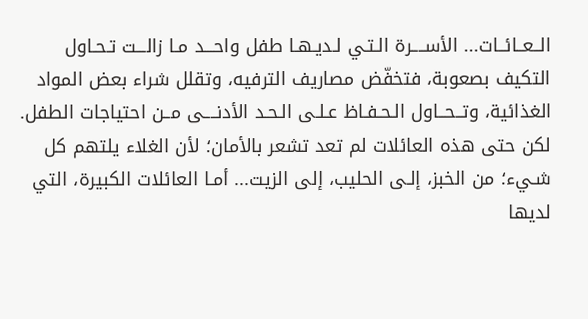الــعــائــات... الأســــرة الـتـي لـديـهـا طفل واحـــد مـا زالـــت تـحـاول التكيف بصعوبة، فتخفّض مصاريف الترفيه، وتقلل شراء بعض المواد الغذائية، وتــحــاول الـحـفـاظ عـلـى الـحـد الأدنــــى مــن احتياجات الطفل. لكن حتى هذه العائلات لم تعد تشعر بالأمان؛ لأن الغلاء يلتهم كل شـيء؛ من الخبز، إلـى الحليب، إلى الزيت... أمـا العائلات الكبيرة، التي لديها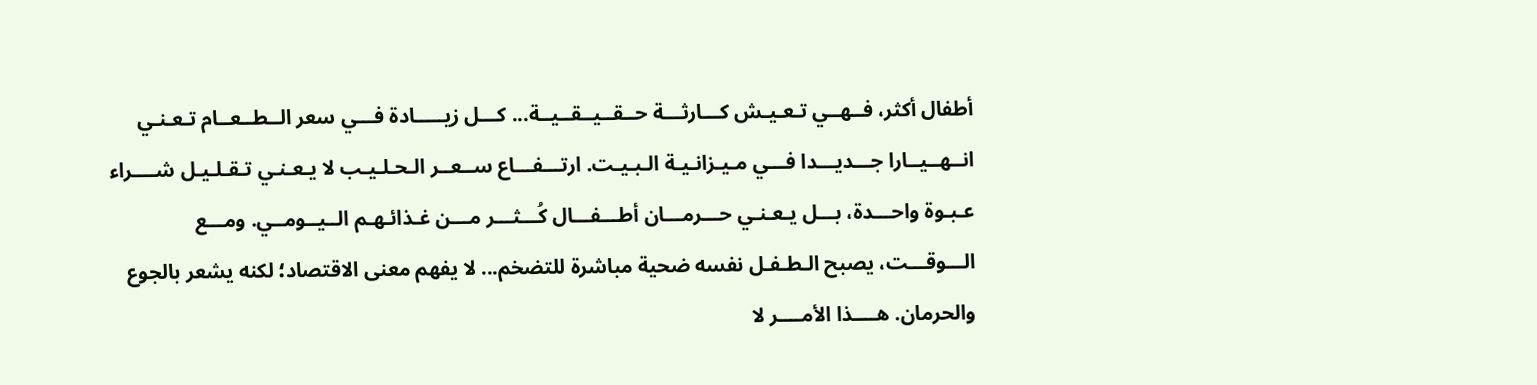أطفال أكثر، فــهــي تـعـيـش كـــارثـــة حــقــيــقــيــة... كـــل زيـــــادة فـــي سعر الــطــعــام تـعـنـي انــهــيــارا جـــديـــدا فـــي مـيـزانـيـة الـبـيـت. ارتـــفـــاع ســعــر الـحـلـيـب لا يـعـنـي تـقـلـيـل شــــراء عـبـوة واحـــدة، بـــل يـعـنـي حـــرمـــان أطـــفـــال كُـــثـــر مـــن غـذائـهـم الــيــومــي. ومـــع الـــوقـــت، يصبح الـطـفـل نفسه ضحية مباشرة للتضخم... لا يفهم معنى الاقتصاد؛ لكنه يشعر بالجوع والحرمان. هــــذا الأمــــر لا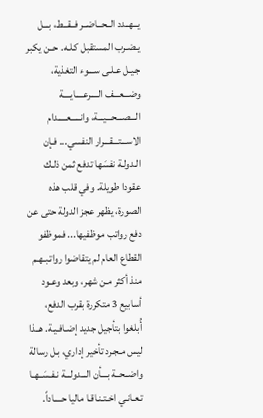يــهــدد الــحــاضــر فــقــط، بـــل يـضـرب المستقبل كـلـه. حــن يكبر جـيـل عـلـى ســـوء التغذية، وضـــعـــف الــــرعــــايــــة الـــصـــحـــيـــة، وانـــــعـــــدام الاســـتـــقـــرار النفسي... فـإن الـدولـة نفسَها تدفع ثمن ذلـك عقودا طويلة. وفي قلب هذه الصورة، يظهر عجز الدولة حتى عن دفع رواتب موظفيها... فموظفو القطاع العام لم يتقاضوا رواتـبـهـم منذ أكثر مـن شهر، وبعد وعـود أسابيع 3 متكررة بقرب الدفع، أُبلغوا بتأجيل جديد إضـافـيـة. هــذا ليس مـجـرد تأخير إداري، بـل رسالة واضــحــة بـــأن الـــدولـــة نـفـسَــهـا تـعـانـي اخـتـنـاقـا ماليا حــــاداً.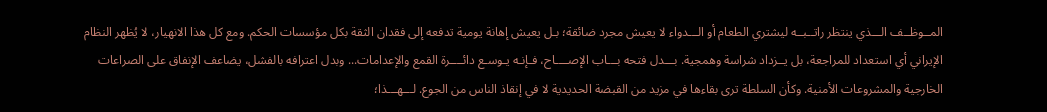المــوظــف الـــذي ينتظر راتــبــه ليشتري الطعام أو الـــدواء لا يعيش مجرد ضائقة؛ بـل يعيش إهانة يومية تدفعه إلى فقدان الثقة بكل مؤسسات الحكم. ومع كل هذا الانهيار، لا يُظهر النظام الإيراني أي استعداد للمراجعة، بل يــزداد شراسة وهمجية. بـــدل فتحه بـــاب الإصــــاح، فـإنـه يـوسـع دائــــرة القمع والإعدامات... وبدل اعترافه بالفشل، يضاعف الإنفاق على الصراعات الخارجية والمشروعات الأمنية. وكأن السلطة ترى بقاءها في مزيد من القبضة الحديدية لا في إنقاذ الناس من الجوع. لـــهـــذا؛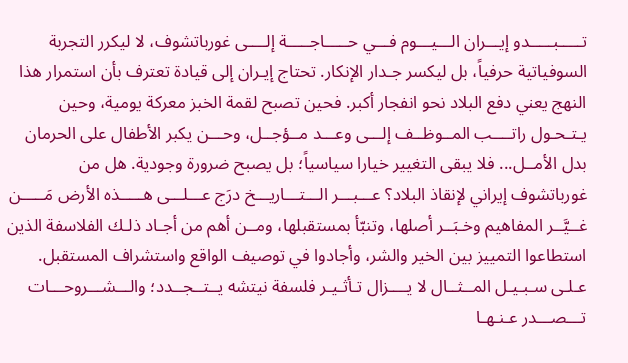تـــــبـــــدو إيـــران الـــيـــوم فـــي حـــــاجـــــة إلــــى غورباتشوف، لا ليكرر التجربة السوفياتية حرفياً، بل ليكسر جـدار الإنكار. تحتاج إيـران إلى قيادة تعترف بأن استمرار هذا النهج يعني دفع البلاد نحو انفجار أكبر. فحين تصبح لقمة الخبز معركة يومية، وحين يـتـحـول راتــــب المــوظــف إلـــى وعـــد مــؤجــل، وحـــن يكبر الأطفال على الحرمان بدل الأمــل... فلا يبقى التغيير خيارا سياسياً؛ بل يصبح ضرورة وجودية. هل من غورباتشوف إيراني لإنقاذ البلاد؟ عـــبـــر الـــتـــاريـــخ درَج عـــلـــى هـــــذه الأرض مَـــــن غــيَّــر المفاهيم وخـبَــر أصلها، وتنبّأ بمستقبلها، ومــن أهم من أجـاد ذلـك الفلاسفة الذين استطاعوا التمييز بين الخير والشر، وأجادوا في توصيف الواقع واستشراف المستقبل. عـلـى سـبـيـل المــثــال لا يــــزال تـأثـيـر فلسفة نيتشه يــتــجــدد؛ والـــشـــروحـــات تـــصـــدر عـنـهـا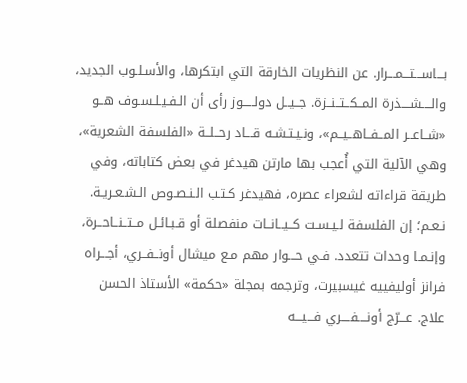بـــاســـتـــمـــرار. عن النظريات الخارقة التي ابتكرها، والأسـلـوب الجديد، والــــشــــذرة المــكــتــنــزة. جــيــل دولـــــوز رأى أن الـفـيـلـسـوف هــو «شــاعــر المــفــاهــيــم»، ونـيـتـشـه قـــاد رحــلــة «الفلسفة الشعرية»، وهي الآلية التي أُعجب بها مارتن هيدغر في بعض كتاباته، وفي طريقة قراءاته لشعراء عصره، فهيدغر كـتـب الـنـصـوص الـشـعـريـة. نـعـم؛ إن الفلسفة لـيـسـت كــيــانــات منفصلة أو قـبـائـل مــتــنــاحــرة، وإنـمـا وحدات تتعدد. فـي حـــوار مهم مـع ميشال أونــفــري، أجـــراه فرانز أوليفييه غيسبيرت، وترجمه بمجلة «حكمة» الأستاذ الحسن علاج. عـــرّج أونــــفــــري فـــيـــه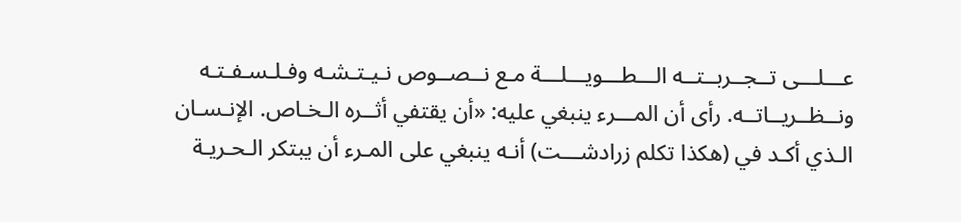عـــلـــى تــجــربــتــه الـــطـــويـــلـــة مـع نــصــوص نـيـتـشـه وفـلـسـفـتـه ونــظــريــاتــه. رأى أن المـــرء ينبغي عليه: «أن يقتفي أثــره الـخـاص. الإنـسـان الـذي أكـد في (هكذا تكلم زرادشـــت) أنـه ينبغي على المـرء أن يبتكر الـحـريـة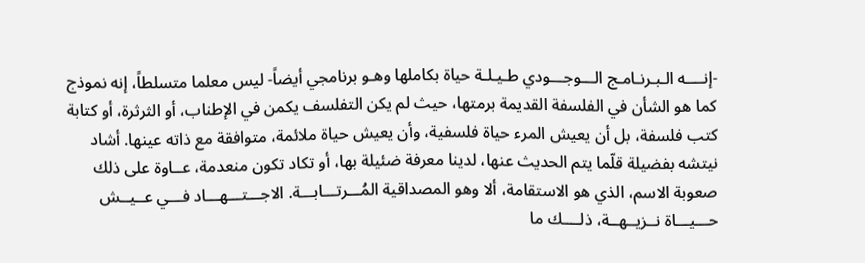-إنــــه الـبـرنـامـج الـــوجـــودي طـيـلـة حياة بكاملها وهـو برنامجي أيضاً- ليس معلما متسلطاً، إنه نموذج كما هو الشأن في الفلسفة القديمة برمتها، حيث لم يكن التفلسف يكمن في الإطناب، أو الثرثرة، أو كتابة كتب فلسفة، بل أن يعيش المرء حياة فلسفية، وأن يعيش حياة ملائمة، متوافقة مع ذاته عينها. أشاد نيتشه بفضيلة قلّما يتم الحديث عنها، لدينا معرفة ضئيلة بها، أو تكاد تكون منعدمة، عــاوة على ذلك صعوبة الاسم، الذي هو الاستقامة، ألا وهو المصداقية المُـــرتـــابـــة. الاجـــتـــهـــاد فـــي عــيــش حـــيـــاة نــزيــهــة، ذلــــك ما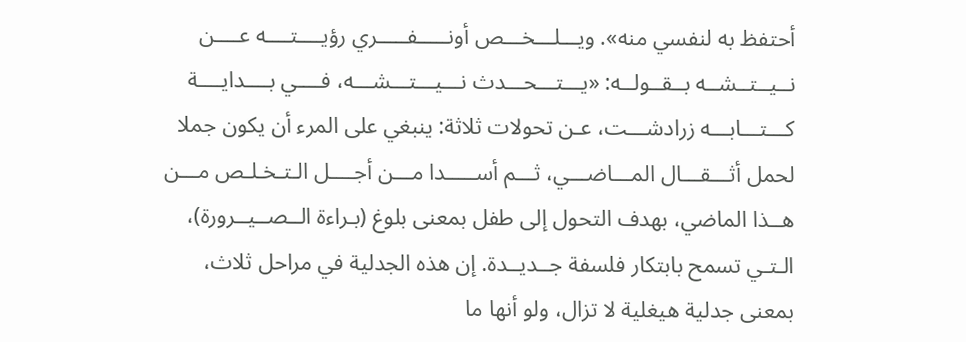أحتفظ به لنفسي منه». ويـــلـــخـــص أونـــــفـــــري رؤيــــتــــه عــــن نــيــتــشــه بــقــولــه: «يـــتـــحـــدث نـــيـــتـــشـــه، فــــي بــــدايــــة كـــتـــابـــه زرادشـــت، عـن تحولات ثلاثة: ينبغي على المرء أن يكون جملا لحمل أثـــقـــال المـــاضـــي، ثـــم أســـــدا مـــن أجــــل الـتـخـلـص مـــن هــذا الماضي، بهدف التحول إلى طفل بمعنى بلوغ (بـراءة الــصــيــرورة)، الـتـي تسمح بابتكار فلسفة جــديــدة. إن هذه الجدلية في مراحل ثلاث، بمعنى جدلية هيغلية لا تزال، ولو أنها ما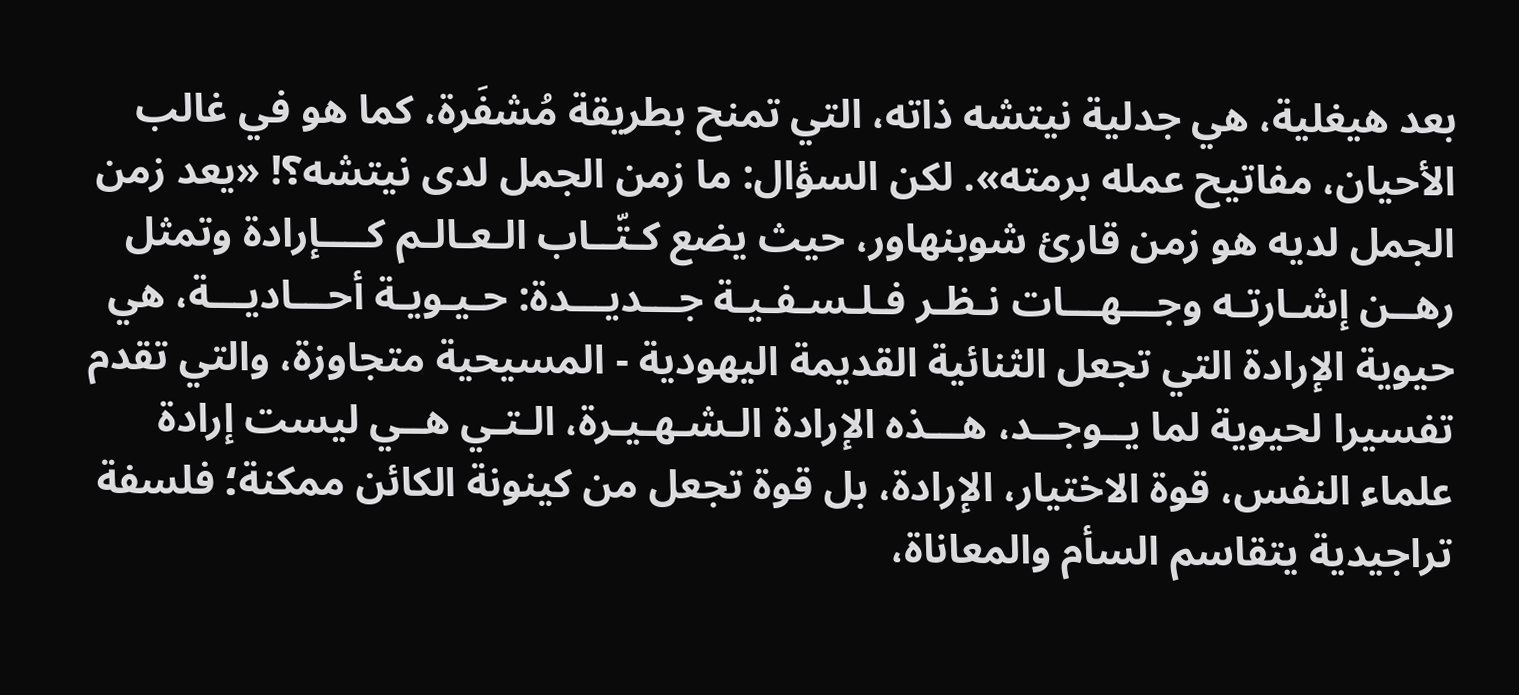بعد هيغلية، هي جدلية نيتشه ذاته، التي تمنح بطريقة مُشفَرة، كما هو في غالب الأحيان، مفاتيح عمله برمته». لكن السؤال: ما زمن الجمل لدى نيتشه؟! «يعد زمن الجمل لديه هو زمن قارئ شوبنهاور، حيث يضع كـتّــاب الـعـالـم كــــإرادة وتمثل رهــن إشـارتـه وجـــهـــات نـظـر فـلـسـفـيـة جـــديـــدة: حـيـويـة أحـــاديـــة، هي حيوية الإرادة التي تجعل الثنائية القديمة اليهودية - المسيحية متجاوزة، والتي تقدم تفسيرا لحيوية لما يــوجــد، هـــذه الإرادة الـشـهـيـرة، الـتـي هــي ليست إرادة علماء النفس، قوة الاختيار، الإرادة، بل قوة تجعل من كينونة الكائن ممكنة؛ فلسفة تراجيدية يتقاسم السأم والمعاناة،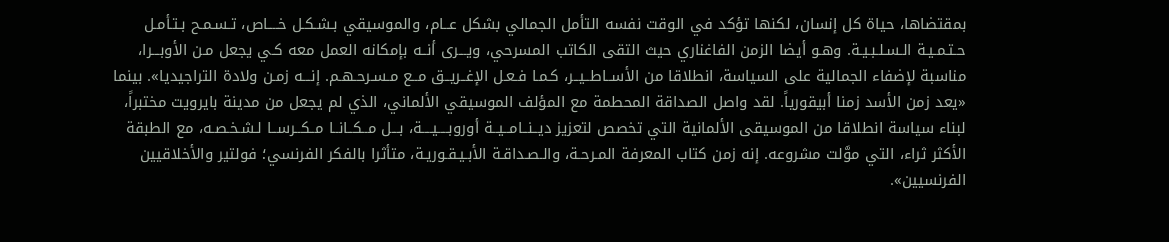بمقتضاها، حياة كل إنسان، لكنها تؤكد في الوقت نفسه التأمل الجمالي بشكل عــام، والموسيقي بـشـكـل خــــاص، تـسـمـح بـتـأمـل حـتـمـيـة الـسـلـبـيـة. وهـو أيضا الزمن الفاغناري حيث التقى الكاتب المسرحي، ويـــرى أنــه بإمكانه العمل معه كـي يجعل مـن الأوبـــرا، مناسبة لإضفاء الجمالية على السياسة، انطلاقا من الأســاطــيــر، كـمـا فـعـل الإغــريــق مــع مـسـرحـهـم. إنـــه زمـن ولادة التراجيديا». بينما «يعد زمن الأسد زمنا أبيقورياً. لقد واصل الصداقة المحطمة مع المؤلف الموسيقي الألماني، الذي لم يجعل من مدينة بايرويت مختبراً، لبناء سياسة انطلاقا من الموسيقى الألمانية التي تخصص لتعزيز ديــنــامــيــة أوروبــــيــــة، بـــل مــكــانــا مــكــرســا لـشـخـصـه، مع الطبقة الأكثر ثراء، التي موَّلت مشروعه. إنه زمن كتاب المعرفة المـرحـة، والـصـداقـة الأبـيـقـوريـة، متأثرا بالفكر الفرنسي؛ فولتير والأخلاقيين الفرنسيين».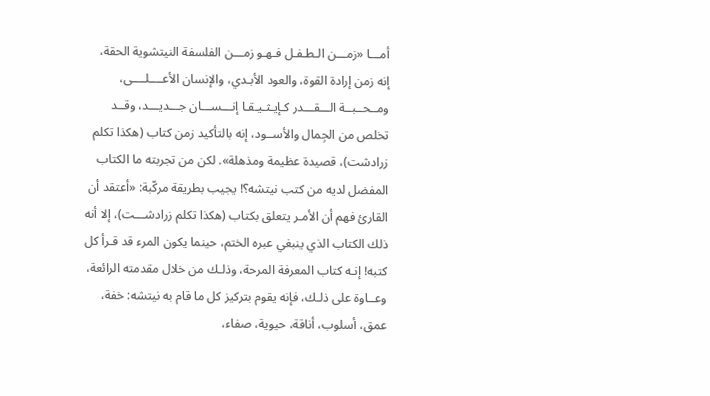أمـــا «زمـــن الـطـفـل فـهـو زمـــن الفلسفة النيتشوية الحقة، إنه زمن إرادة القوة، والعود الأبـدي، والإنسان الأعــــلــــى، ومــحــبــة الـــقـــدر كـإيـثـيـقـا إنـــســـان جـــديـــد، وقــد تخلص من الجِمال والأســود، إنه بالتأكيد زمن كتاب (هكذا تكلم زرادشت)، قصيدة عظيمة ومذهلة». لكن من تجربته ما الكتاب المفضل لديه من كتب نيتشه؟! يجيب بطريقة مركّبة: «أعتقد أن القارئ فهم أن الأمـر يتعلق بكتاب (هكذا تكلم زرادشـــت)، إلا أنه ذلك الكتاب الذي ينبغي عبره الختم، حينما يكون المرء قد قـرأ كل كتبه! إنـه كتاب المعرفة المرحة، وذلـك من خلال مقدمته الرائعة، وعــاوة على ذلـك، فإنه يقوم بتركيز كل ما قام به نيتشه: خفة، عمق، أسلوب، أناقة، حيوية، صفاء،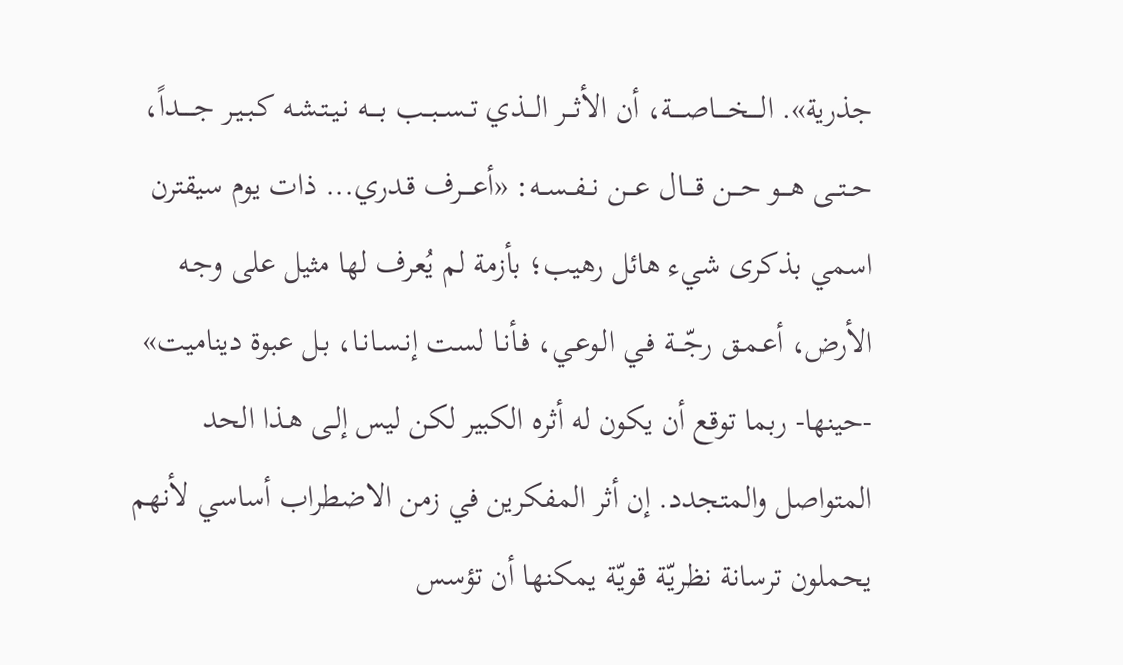جذرية». الــــخــــاصــــة، أن الأثـــر الـــذي تــســبــب بــــه نـيـتـشـه كـبـيـر جـــــداً، حــتــى هـــو حـــن قــــال عـــن نــفــســه: «أعــــرف قـدري... ذات يوم سيقترن اسمي بذكرى شيء هائل رهيب؛ بأزمة لم يُعرف لها مثيل على وجـه الأرض، أعـمـق رجّـــة فـي الـوعـي، فـأنـا لست إنـسـانـا، بـل عبوة ديناميت» -حينها- ربما توقع أن يكون له أثره الكبير لكن ليس إلـى هـذا الحد المتواصل والمتجدد. إن أثر المفكرين في زمن الاضطراب أساسي لأنهم يحملون ترسانة نظريّة قويّة يمكنها أن تؤسس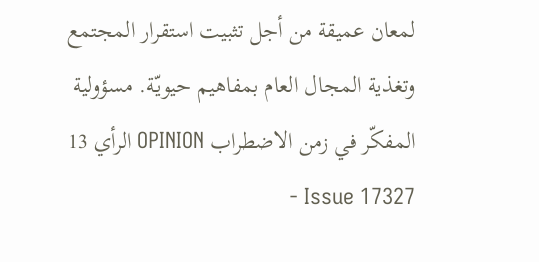لمعان عميقة من أجل تثبيت استقرار المجتمع وتغذية المجال العام بمفاهيم حيويّة. مسؤولية المفكّر في زمن الاضطراب OPINION الرأي 13 Issue 17327 -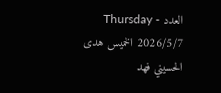العدد Thursday - 2026/5/7 الخميس هدى الحسيني فهد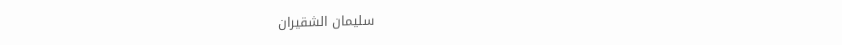سليمان الشقيران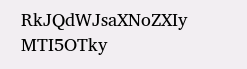RkJQdWJsaXNoZXIy MTI5OTky